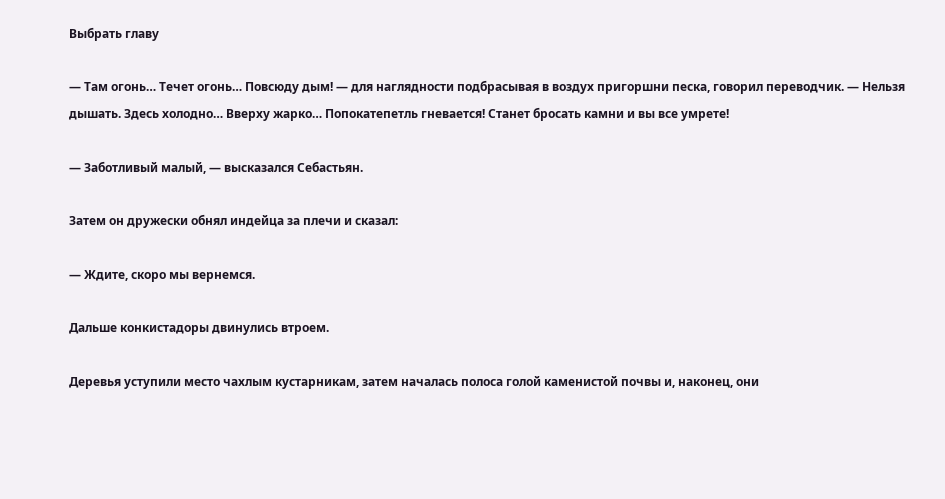Выбрать главу

— Там огонь… Течет огонь… Повсюду дым! — для наглядности подбрасывая в воздух пригоршни песка, говорил переводчик. — Нельзя дышать. Здесь холодно… Вверху жарко… Попокатепетль гневается! Станет бросать камни и вы все умрете!

— Заботливый малый, — высказался Себастьян.

Затем он дружески обнял индейца за плечи и сказал:

— Ждите, скоро мы вернемся.

Дальше конкистадоры двинулись втроем.

Деревья уступили место чахлым кустарникам, затем началась полоса голой каменистой почвы и, наконец, они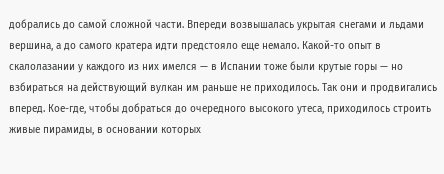добрались до самой сложной части. Впереди возвышалась укрытая снегами и льдами вершина, а до самого кратера идти предстояло еще немало. Какой-то опыт в скалолазании у каждого из них имелся — в Испании тоже были крутые горы — но взбираться на действующий вулкан им раньше не приходилось. Так они и продвигались вперед. Кое-где, чтобы добраться до очередного высокого утеса, приходилось строить живые пирамиды, в основании которых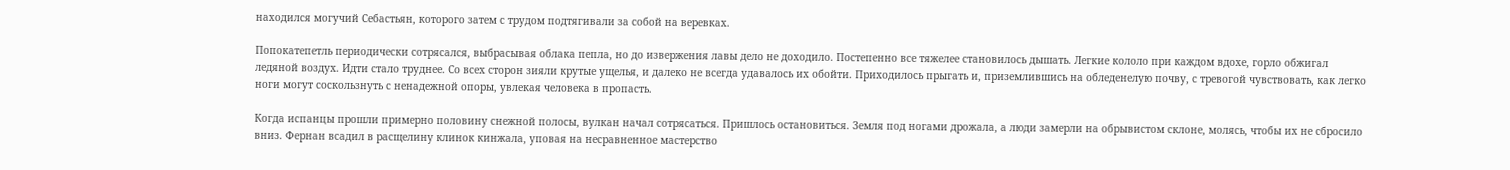находился могучий Себастьян, которого затем с трудом подтягивали за собой на веревках.

Попокатепетль периодически сотрясался, выбрасывая облака пепла, но до извержения лавы дело не доходило. Постепенно все тяжелее становилось дышать. Легкие кололо при каждом вдохе, горло обжигал ледяной воздух. Идти стало труднее. Со всех сторон зияли крутые ущелья, и далеко не всегда удавалось их обойти. Приходилось прыгать и, приземлившись на обледенелую почву, с тревогой чувствовать, как легко ноги могут соскользнуть с ненадежной опоры, увлекая человека в пропасть.

Когда испанцы прошли примерно половину снежной полосы, вулкан начал сотрясаться. Пришлось остановиться. Земля под ногами дрожала, а люди замерли на обрывистом склоне, молясь, чтобы их не сбросило вниз. Фернан всадил в расщелину клинок кинжала, уповая на несравненное мастерство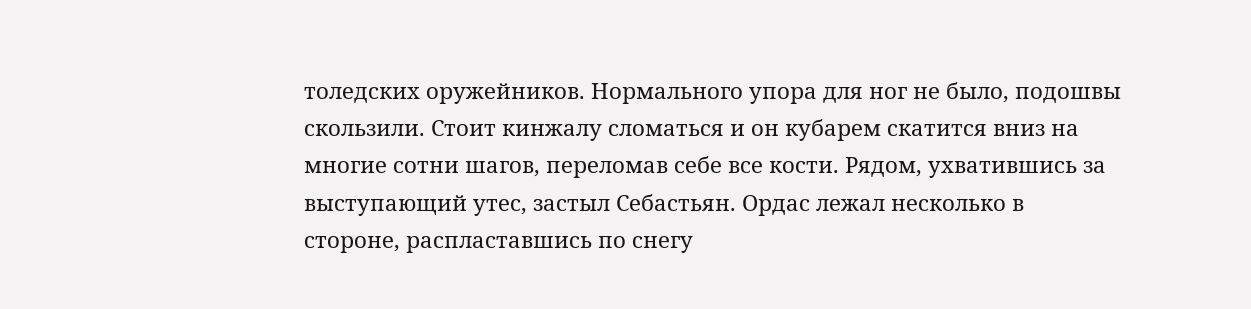толедских оружейников. Нормального упора для ног не было, подошвы скользили. Стоит кинжалу сломаться и он кубарем скатится вниз на многие сотни шагов, переломав себе все кости. Рядом, ухватившись за выступающий утес, застыл Себастьян. Ордас лежал несколько в стороне, распластавшись по снегу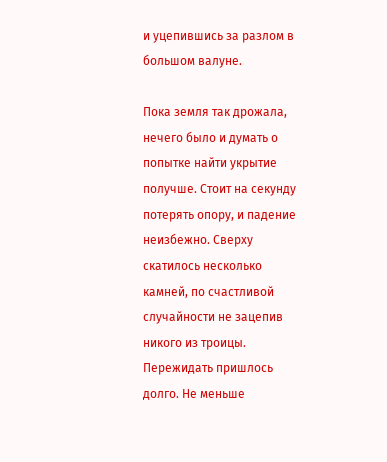и уцепившись за разлом в большом валуне.

Пока земля так дрожала, нечего было и думать о попытке найти укрытие получше. Стоит на секунду потерять опору, и падение неизбежно. Сверху скатилось несколько камней, по счастливой случайности не зацепив никого из троицы. Пережидать пришлось долго. Не меньше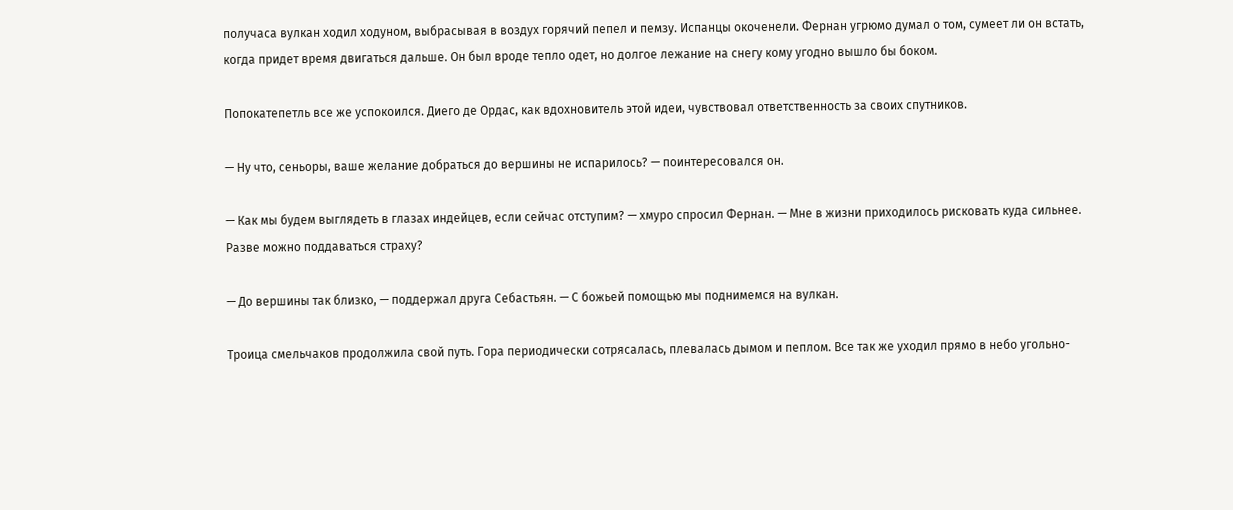получаса вулкан ходил ходуном, выбрасывая в воздух горячий пепел и пемзу. Испанцы окоченели. Фернан угрюмо думал о том, сумеет ли он встать, когда придет время двигаться дальше. Он был вроде тепло одет, но долгое лежание на снегу кому угодно вышло бы боком.

Попокатепетль все же успокоился. Диего де Ордас, как вдохновитель этой идеи, чувствовал ответственность за своих спутников.

— Ну что, сеньоры, ваше желание добраться до вершины не испарилось? — поинтересовался он.

— Как мы будем выглядеть в глазах индейцев, если сейчас отступим? — хмуро спросил Фернан. — Мне в жизни приходилось рисковать куда сильнее. Разве можно поддаваться страху?

— До вершины так близко, — поддержал друга Себастьян. — С божьей помощью мы поднимемся на вулкан.

Троица смельчаков продолжила свой путь. Гора периодически сотрясалась, плевалась дымом и пеплом. Все так же уходил прямо в небо угольно-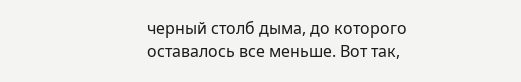черный столб дыма, до которого оставалось все меньше. Вот так,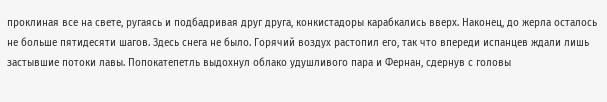проклиная все на свете, ругаясь и подбадривая друг друга, конкистадоры карабкались вверх. Наконец, до жерла осталось не больше пятидесяти шагов. Здесь снега не было. Горячий воздух растопил его, так что впереди испанцев ждали лишь застывшие потоки лавы. Попокатепетль выдохнул облако удушливого пара и Фернан, сдернув с головы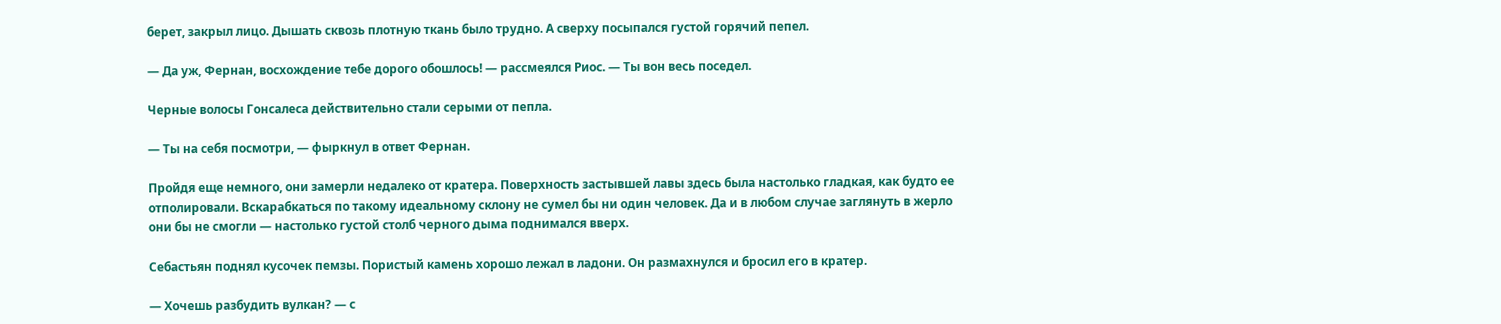берет, закрыл лицо. Дышать сквозь плотную ткань было трудно. А сверху посыпался густой горячий пепел.

— Да уж, Фернан, восхождение тебе дорого обошлось! — рассмеялся Риос. — Ты вон весь поседел.

Черные волосы Гонсалеса действительно стали серыми от пепла.

— Ты на себя посмотри, — фыркнул в ответ Фернан.

Пройдя еще немного, они замерли недалеко от кратера. Поверхность застывшей лавы здесь была настолько гладкая, как будто ее отполировали. Вскарабкаться по такому идеальному склону не сумел бы ни один человек. Да и в любом случае заглянуть в жерло они бы не смогли — настолько густой столб черного дыма поднимался вверх.

Себастьян поднял кусочек пемзы. Пористый камень хорошо лежал в ладони. Он размахнулся и бросил его в кратер.

— Хочешь разбудить вулкан? — с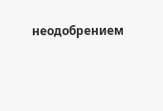неодобрением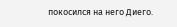покосился на него Диего.